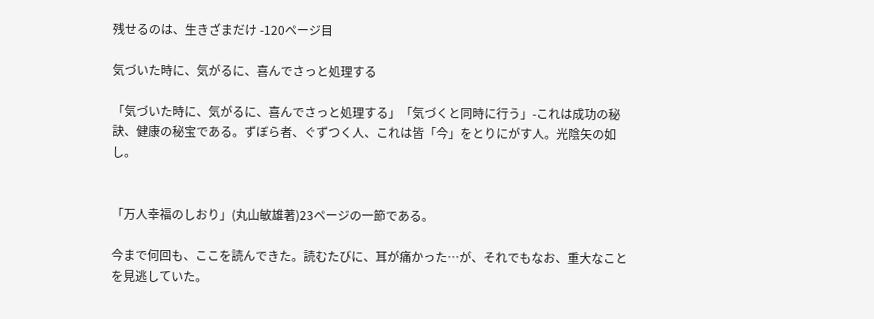残せるのは、生きざまだけ -120ページ目

気づいた時に、気がるに、喜んでさっと処理する

「気づいた時に、気がるに、喜んでさっと処理する」「気づくと同時に行う」-これは成功の秘訣、健康の秘宝である。ずぼら者、ぐずつく人、これは皆「今」をとりにがす人。光陰矢の如し。


「万人幸福のしおり」(丸山敏雄著)23ページの一節である。

今まで何回も、ここを読んできた。読むたびに、耳が痛かった…が、それでもなお、重大なことを見逃していた。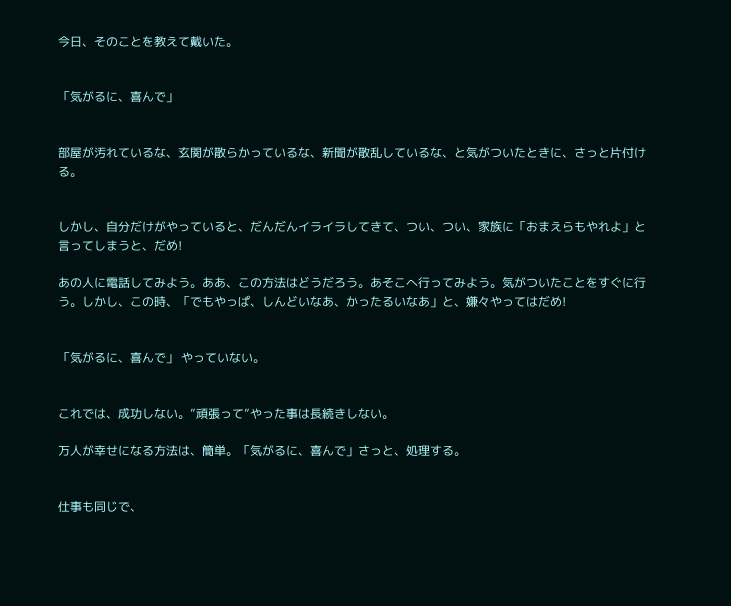今日、そのことを教えて戴いた。


「気がるに、喜んで」


部屋が汚れているな、玄関が散らかっているな、新聞が散乱しているな、と気がついたときに、さっと片付ける。


しかし、自分だけがやっていると、だんだんイライラしてきて、つい、つい、家族に「おまえらもやれよ」と言ってしまうと、だめ!

あの人に電話してみよう。ああ、この方法はどうだろう。あそこへ行ってみよう。気がついたことをすぐに行う。しかし、この時、「でもやっぱ、しんどいなあ、かったるいなあ」と、嫌々やってはだめ!


「気がるに、喜んで」 やっていない。


これでは、成功しない。”頑張って”やった事は長続きしない。

万人が幸せになる方法は、簡単。「気がるに、喜んで」さっと、処理する。


仕事も同じで、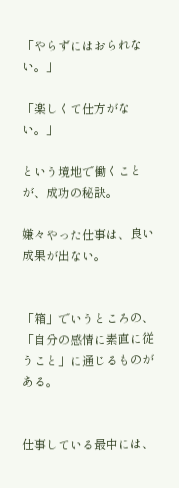「やらずにはおられない。」

「楽しくて仕方がない。」

という境地で働くことが、成功の秘訣。

嫌々やった仕事は、良い成果が出ない。


「箱」でいうところの、「自分の感情に素直に従うこと」に通じるものがある。


仕事している最中には、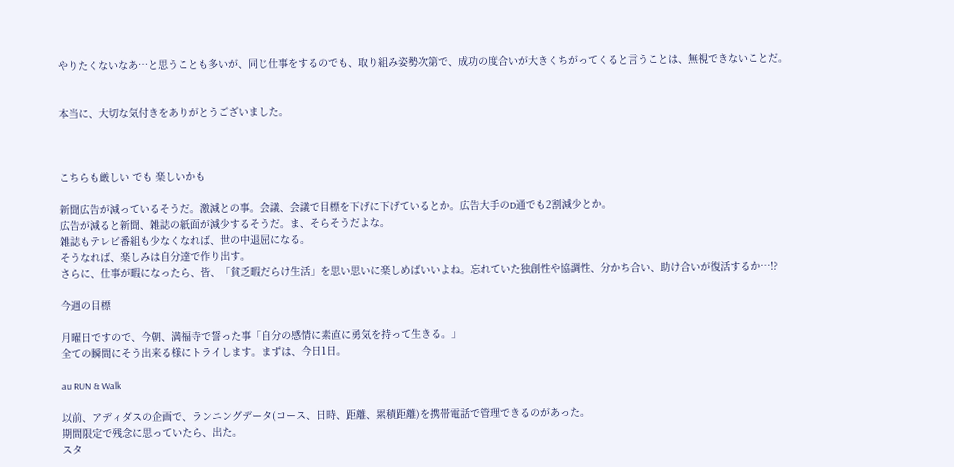やりたくないなあ…と思うことも多いが、同じ仕事をするのでも、取り組み姿勢次第で、成功の度合いが大きくちがってくると言うことは、無視できないことだ。


本当に、大切な気付きをありがとうございました。



こちらも厳しい でも 楽しいかも

新聞広告が減っているそうだ。激減との事。会議、会議で目標を下げに下げているとか。広告大手のD通でも2割減少とか。
広告が減ると新聞、雑誌の紙面が減少するそうだ。ま、そらそうだよな。
雑誌もテレビ番組も少なくなれば、世の中退屈になる。
そうなれば、楽しみは自分達で作り出す。
さらに、仕事が暇になったら、皆、「貧乏暇だらけ生活」を思い思いに楽しめばいいよね。忘れていた独創性や協調性、分かち合い、助け合いが復活するか…!?

今週の目標

月曜日ですので、今朝、満福寺で誓った事「自分の感情に素直に勇気を持って生きる。」
全ての瞬間にそう出来る様にトライします。まずは、今日1日。

au RUN & Walk

以前、アディダスの企画で、ランニングデータ(コース、日時、距離、累積距離)を携帯電話で管理できるのがあった。
期間限定で残念に思っていたら、出た。
スタ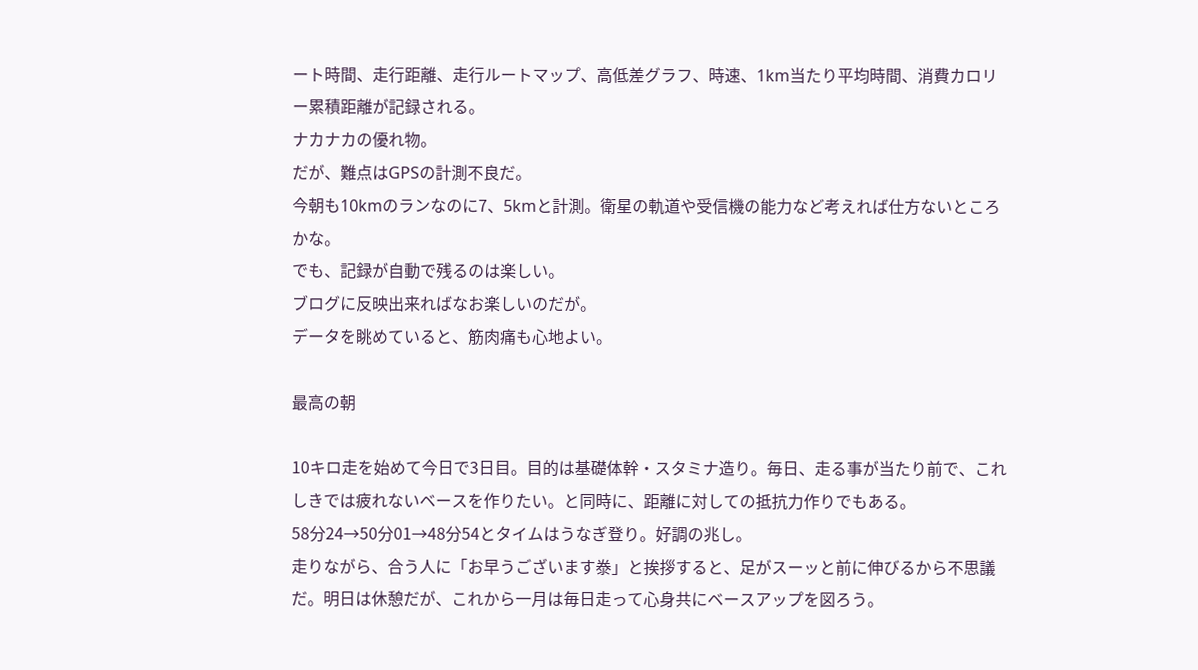ート時間、走行距離、走行ルートマップ、高低差グラフ、時速、1km当たり平均時間、消費カロリー累積距離が記録される。
ナカナカの優れ物。
だが、難点はGPSの計測不良だ。
今朝も10kmのランなのに7、5kmと計測。衛星の軌道や受信機の能力など考えれば仕方ないところかな。
でも、記録が自動で残るのは楽しい。
ブログに反映出来ればなお楽しいのだが。
データを眺めていると、筋肉痛も心地よい。

最高の朝

10キロ走を始めて今日で3日目。目的は基礎体幹・スタミナ造り。毎日、走る事が当たり前で、これしきでは疲れないベースを作りたい。と同時に、距離に対しての抵抗力作りでもある。
58分24→50分01→48分54とタイムはうなぎ登り。好調の兆し。
走りながら、合う人に「お早うございます𣳾」と挨拶すると、足がスーッと前に伸びるから不思議だ。明日は休憩だが、これから一月は毎日走って心身共にベースアップを図ろう。